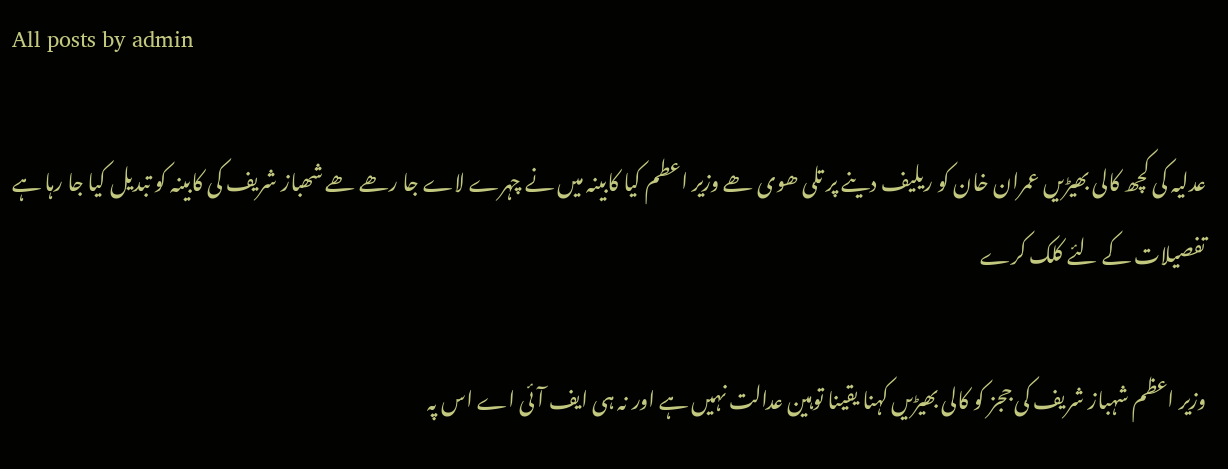All posts by admin

عدلیہ کی کچھ کالی بھیڑیں عمران خان کو ریلیف دینے پر تلی ھوی ھے وزیر اعطم کیا کابینہ میں نے چہرے لاے جا رھے ھے شھباز شریف کی کابینہ کو تبدیل کیا جا رہا ہے تفصیلات کے لئے کلک کرے

وزیر اعظم شہباز شریف کی ججز کو کالی بھیڑیں کہنا یقینا توہین عدالت نہیں ہے اور نہ ہی ایف آئی اے اس پہ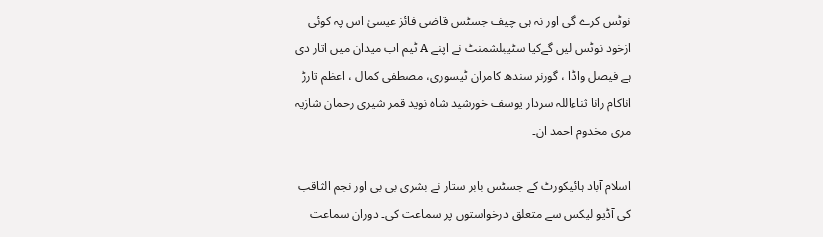نوٹس کرے گی اور نہ ہی چیف جسٹس قاضی فائز عیسیٰ اس پہ کوئی ازخود نوٹس لیں گےکیا سٹیبلشمنٹ نے اپنے A ٹیم اب میدان میں اتار دی ہے فیصل واڈا ، گورنر سندھ کامران ٹیسوری، مصطفی کمال ، اعظم تارڑ اناکام رانا ثناءاللہ سردار یوسف خورشید شاہ نوید قمر شیری رحمان شازیہ مری مخدوم احمد ان۔

اسلام آباد ہائیکورٹ کے جسٹس بابر ستار نے بشری بی بی اور نجم الثاقب کی آڈیو لیکس سے متعلق درخواستوں پر سماعت کی۔ دوران سماعت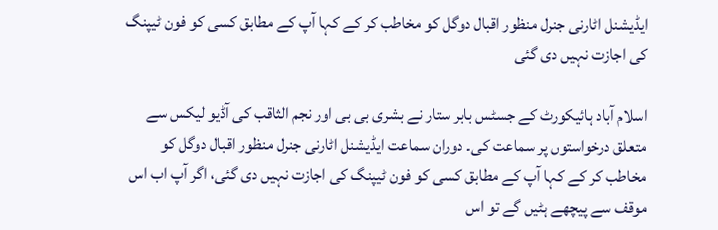ایڈیشنل اٹارنی جنرل منظور اقبال دوگل کو مخاطب کر کے کہا آپ کے مطابق کسی کو فون ٹیپنگ کی اجازت نہیں دی گئی

اسلام آباد ہائیکورٹ کے جسٹس بابر ستار نے بشری بی بی اور نجم الثاقب کی آڈیو لیکس سے متعلق درخواستوں پر سماعت کی۔ دوران سماعت ایڈیشنل اٹارنی جنرل منظور اقبال دوگل کو مخاطب کر کے کہا آپ کے مطابق کسی کو فون ٹیپنگ کی اجازت نہیں دی گئی، اگر آپ اب اس موقف سے پیچھے ہٹیں گے تو اس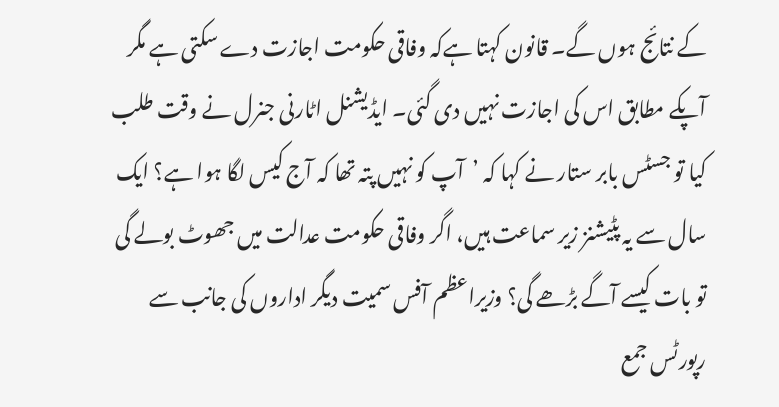کے نتائج ہوں گے۔ قانون کہتا ہےکہ وفاقی حکومت اجازت دے سکتی ہے مگر آپکے مطابق اس کی اجازت نہیں دی گئی۔ ایڈیشنل اٹارنی جنرل نے وقت طلب کیا تو جسٹس بابر ستار نے کہا کہ ’آپ کو نہیں پتہ تھا کہ آج کیس لگا ہوا ہے؟ ایک سال سے یہ پٹیشنز زیر سماعت ہیں، اگر وفاقی حکومت عدالت میں جھوٹ بولے گی تو بات کیسے آگے بڑھے گی؟ وزیراعظم آفس سمیت دیگر اداروں کی جانب سے رپورٹس جمع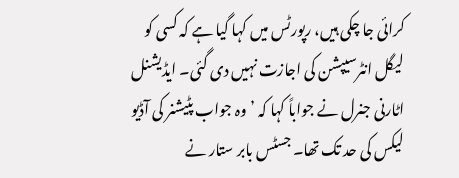کرائی جا چکی ہیں، رپورٹس میں کہا گیا ہے کہ کسی کو لیگل انٹرسیپشن کی اجازت نہیں دی گئی۔ ایڈیشنل اٹارنی جنرل نے جواباً کہا کہ ’وہ جواب پٹیشنر کی آڈیو لیکس کی حد تک تھا۔ جسٹس بابر ستار نے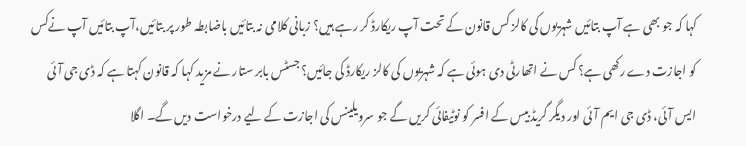کہا کہ جو بھی ہے آپ بتائیں شہریوں کی کالز کس قانون کے تحت آپ ریکارڈ کر رہے ہیں؟ زبانی کلامی نہ بتائیں باضابطہ طور پر بتائیں،آپ بتائیں آپ نےکس کو اجازت دے رکھی ہے؟ کس نے اتھارٹی دی ہوئی ہے کہ شہریوں کی کالز ریکارڈ کی جائیں؟ جسٹس بابر ستار نے مزید کہا کہ قانون کہتا ہے کہ ڈی جی آئی ایس آئی، ڈی جی ایم آئی اور دیگر گریڈ بیس کے افسر کو نوٹیفائی کریں گے جو سرویلینس کی اجازت کے لیے درخواست دیں گے۔ اگلا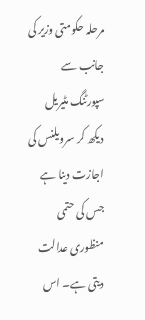مرحلہ حکومتی وزیر کی جانب سے سپورٹنگ مٹیریل دیکھ کر سرویلنس کی اجازت دینا ہے جس کی حتمی منظوری عدالت دیتی ہے۔ اس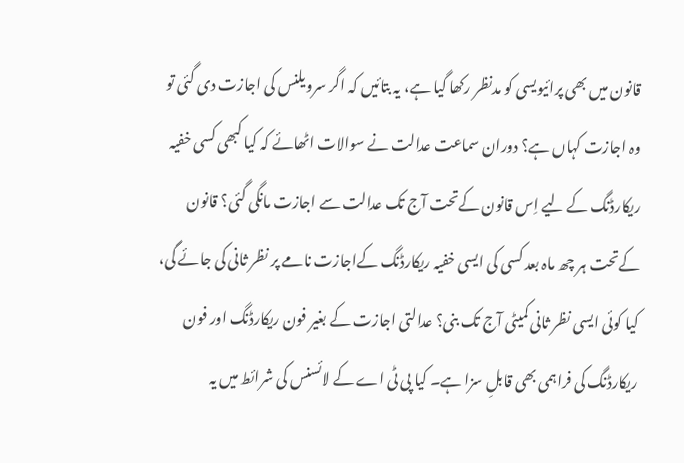قانون میں بھی پرائیویسی کو مدنظر رکھا گیا ہے، یہ بتائیں کہ اگر سرویلنس کی اجازت دی گئی تو وہ اجازت کہاں ہے؟ دوران سماعت عدالت نے سوالات اٹھائے کہ کیا کبھی کسی خفیہ ریکارڈنگ کے لیے اِس قانون کےتحت آج تک عدالت سے اجازت مانگی گئی؟ قانون کےتحت ہر چھ ماہ بعد کسی کی ایسی خفیہ ریکارڈنگ کےاجازت نامے پر نظر ثانی کی جائے گی، کیا کوئی ایسی نظر ثانی کمیٹی آج تک بنی؟ عدالتی اجازت کے بغیر فون ریکارڈنگ اور فون ریکارڈنگ کی فراہمی بھی قابلِ سزا ہے۔ کیا پی ٹی اے کے لائسنس کی شرائط میں یہ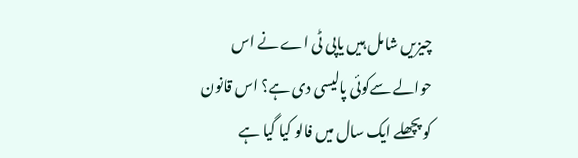چیزیں شامل ہیں یاپی ٹی اے نے اس حوالے سےکوئی پالیسی دی ہے؟ اس قانون کو پچھلے ایک سال میں فالو کیا گیا ہے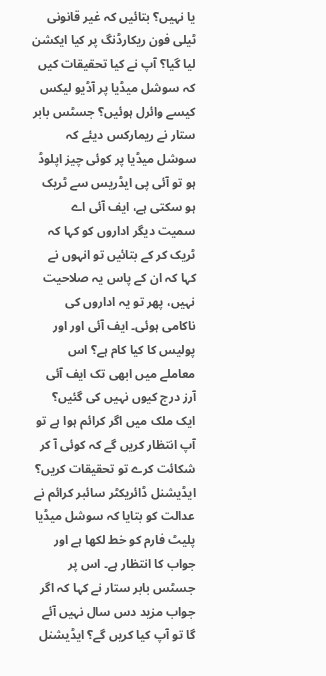یا نہیں؟ بتائیں کہ غیر قانونی ٹیلی فون ریکارڈنگ پر کیا ایکشن لیا گیا؟ آپ نے کیا تحقیقات کیں کہ سوشل میڈیا پر آڈیو لیکس کیسے وائرل ہوئیں؟ جسٹس بابر ستار نے ریمارکس دیئے کہ سوشل میڈیا پر کوئی چیز اپلوڈ ہو تو آئی پی ایڈریس سے ٹریک ہو سکتی ہے، ایف آئی اے سمیت دیگر اداروں کو کہا کہ ٹریک کر کے بتائیں تو انہوں نے کہا کہ ان کے پاس یہ صلاحیت نہیں، پھر تو یہ اداروں کی ناکامی ہوئی۔ ایف آئی اور اور پولیس کا کیا کام ہے؟ اس معاملے میں ابھی تک ایف آئی آرز درج کیوں نہیں کی گئیں؟ ایک ملک میں اگر کرائم ہوا ہے تو آپ انتظار کریں گے کہ کوئی آ کر شکائت کرے تو تحقیقات کریں؟ ایڈیشنل ڈائریکٹر سائبر کرائم نے عدالت کو بتایا کہ سوشل میڈیا پلیٹ فارم کو خط لکھا ہے اور جواب کا انتظار ہے۔ اس پر جسٹس بابر ستار نے کہا کہ اگر جواب مزید دس سال نہیں آئے گا تو آپ کیا کریں گے؟ ایڈیشنل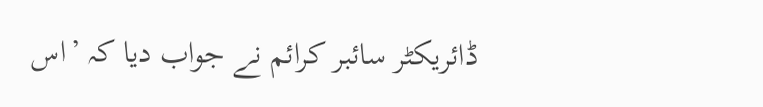ڈائریکٹر سائبر کرائم نے جواب دیا کہ ’اس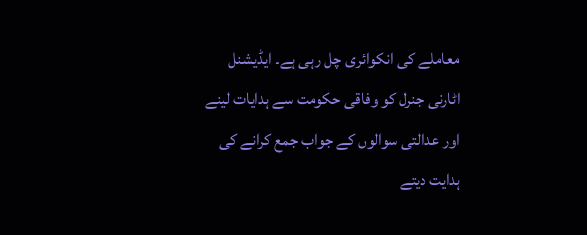معاملے کی انکوائری چل رہی ہے۔ ایڈیشنل اٹارنی جنرل کو وفاقی حکومت سے ہدایات لینے اور عدالتی سوالوں کے جواب جمع کرانے کی ہدایت دیتے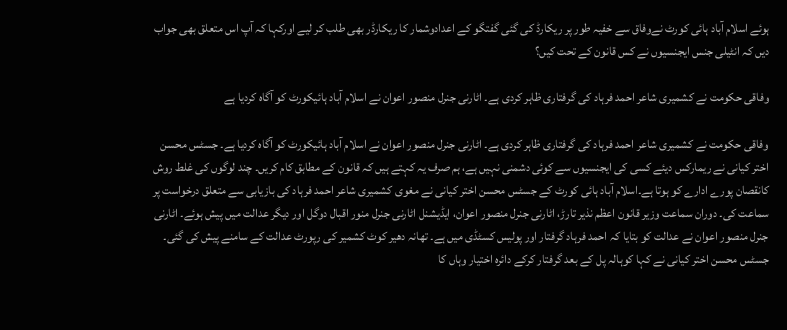ہوئے اسلام آباد ہائی کورٹ نےوفاق سے خفیہ طور پر ریکارڈ کی گئی گفتگو کے اعدادوشمار کا ریکارڈر بھی طلب کر لیے اورکہا کہ آپ اس متعلق بھی جواب دیں کہ انٹیلی جنس ایجنسیوں نے کس قانون کے تحت کیں؟

وفاقی حکومت نے کشمیری شاعر احمد فرہاد کی گرفتاری ظاہر کردی ہے۔ اٹارنی جنرل منصور اعوان نے اسلام آباد ہائیکورٹ کو آگاہ کردیا ہے

وفاقی حکومت نے کشمیری شاعر احمد فرہاد کی گرفتاری ظاہر کردی ہے۔ اٹارنی جنرل منصور اعوان نے اسلام آباد ہائیکورٹ کو آگاہ کردیا ہے۔ جسٹس محسن اختر کیانی نے ریمارکس دیئے کسی کی ایجنسیوں سے کوئی دشمنی نہیں ہے، ہم صرف یہ کہتے ہیں کہ قانون کے مطابق کام کریں۔ چند لوگوں کی غلط روش کانقصان پورے ادارے کو ہوتا ہے۔اسلام آباد ہائی کورٹ کے جسٹس محسن اختر کیانی نے مغوی کشمیری شاعر احمد فرہاد کی بازیابی سے متعلق درخواست پر سماعت کی۔ دوران سماعت وزیر قانون اعظم نذیر تارڑ، اٹارنی جنرل منصور اعوان، ایڈیشنل اٹارنی جنرل منور اقبال دوگل اور دیگر عدالت میں پیش ہوئے۔ اٹارنی جنرل منصور اعوان نے عدالت کو بتایا کہ احمد فرہاد گرفتار اور پولیس کسٹڈی میں ہے۔ تھانہ دھیر کوٹ کشمیر کی رپورٹ عدالت کے سامنے پیش کی گئی۔ جسٹس محسن اختر کیانی نے کہا کوہالہ پل کے بعد گرفتار کرکے دائرہ اختیار وہاں کا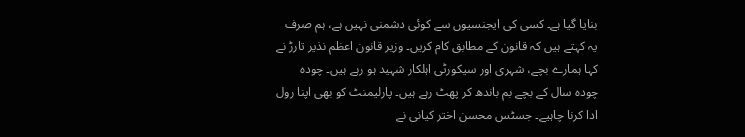بنایا گیا ہے۔ کسی کی ایجنسیوں سے کوئی دشمنی نہیں ہے، ہم صرف یہ کہتے ہیں کہ قانون کے مطابق کام کریں۔ وزیر قانون اعظم نذیر تارڑ نے کہا ہمارے بچے، شہری اور سیکورٹی اہلکار شہید ہو رہے ہیں۔ چودہ چودہ سال کے بچے بم باندھ کر پھٹ رہے ہیں۔ پارلیمنٹ کو بھی اپنا رول ادا کرنا چاہیے۔ جسٹس محسن اختر کیانی نے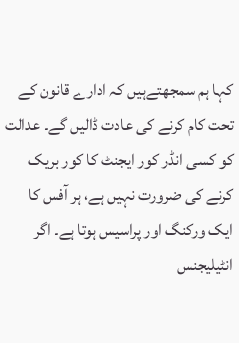کہا ہم سمجھتےہیں کہ ادارے قانون کے تحت کام کرنے کی عادت ڈالیں گے۔ عدالت کو کسی انڈر کور ایجنٹ کا کور بریک کرنے کی ضرورت نہیں ہے، ہر آفس کا ایک ورکنگ اور پراسیس ہوتا ہے۔ اگر انٹیلیجنس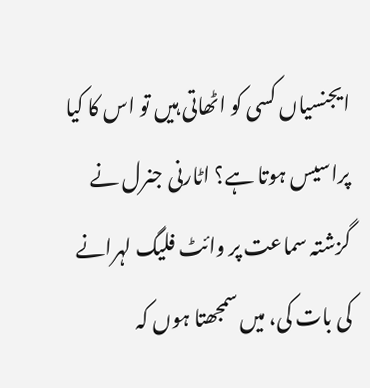ایجنسیاں کسی کو اٹھاتی ہیں تو اس کا کیا پراسیس ہوتا ہے؟ اٹارنی جنرل نے گزشتہ سماعت پر وائٹ فلیگ لہرانے کی بات کی، میں سمجھتا ہوں کہ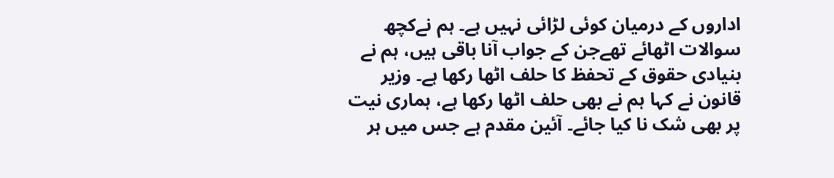اداروں کے درمیان کوئی لڑائی نہیں ہے۔ ہم نےکچھ سوالات اٹھائے تھےجن کے جواب آنا باقی ہیں، ہم نے بنیادی حقوق کے تحفظ کا حلف اٹھا رکھا ہے۔ وزیر قانون نے کہا ہم نے بھی حلف اٹھا رکھا ہے، ہماری نیت پر بھی شک نا کیا جائے۔ آئین مقدم ہے جس میں ہر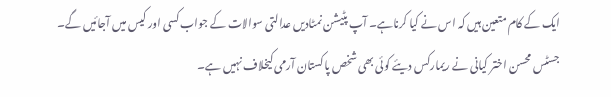ایک کے کام متعین ہیں کہ اس نے کیا کرناہے۔ آپ پٹیشن نمٹادیں عدالتی سوالات کے جواب کسی اور کیس میں آجائیں گے۔ جسٹس محسن اختر کیانی نے ریمارکس دیئے کوئی بھی شخص پاکستان آرمی کیخلاف نہیں ہے۔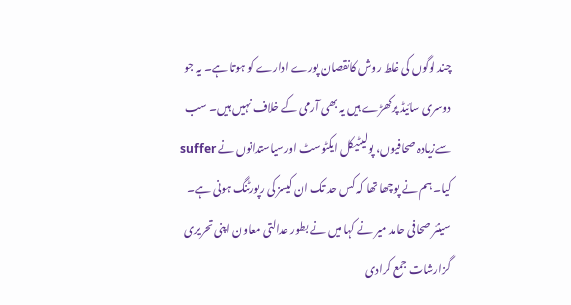چند لوگوں کی غلط روش کانقصان پورے ادارے کو ہوتا ہے۔ یہ جو دوسری سائیڈ پرکھڑے ہیں یہ بھی آرمی کے خلاف نہیں ہیں۔ سب سےزیادہ صحافیوں، پولیٹیکل ایکٹوسٹ اورسیاستدانوں نے suffer کیا۔ ہم نے پوچھا تھا کہ کس حد تک ان کیسز کی رپورٹنگ ہونی ہے۔ سینئر صحافی حامد میر نے کہا میں نے بطور عدالتی معاون اپنی تحریری گزارشات جمع کرادی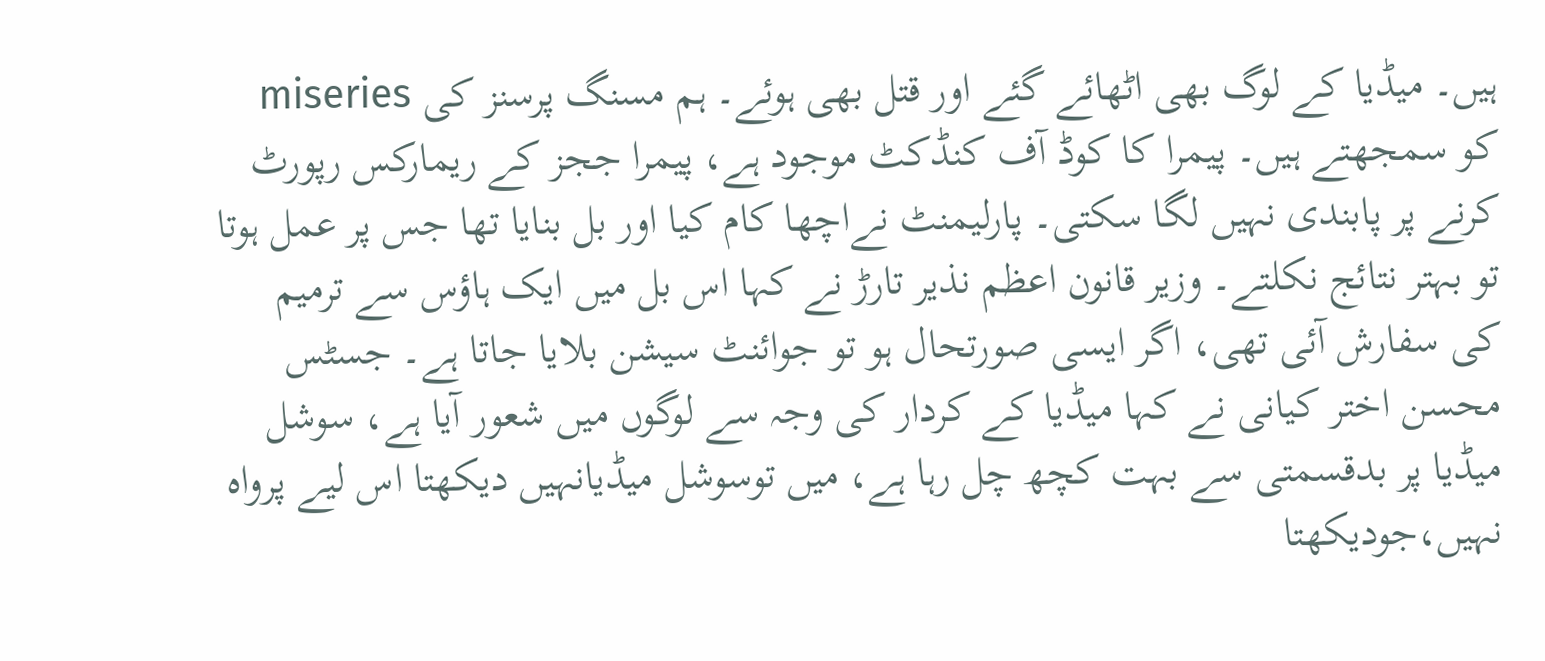ہیں۔ میڈیا کے لوگ بھی اٹھائے گئے اور قتل بھی ہوئے۔ ہم مسنگ پرسنز کی miseries کو سمجھتے ہیں۔ پیمرا کا کوڈ آف کنڈکٹ موجود ہے، پیمرا ججز کے ریمارکس رپورٹ کرنے پر پابندی نہیں لگا سکتی۔ پارلیمنٹ نےاچھا کام کیا اور بل بنایا تھا جس پر عمل ہوتا تو بہتر نتائج نکلتے۔ وزیر قانون اعظم نذیر تارڑ نے کہا اس بل میں ایک ہاؤس سے ترمیم کی سفارش آئی تھی، اگر ایسی صورتحال ہو تو جوائنٹ سیشن بلایا جاتا ہے۔ جسٹس محسن اختر کیانی نے کہا میڈیا کے کردار کی وجہ سے لوگوں میں شعور آیا ہے، سوشل میڈیا پر بدقسمتی سے بہت کچھ چل رہا ہے، میں توسوشل میڈیانہیں دیکھتا اس لیے پرواہ نہیں،جودیکھتا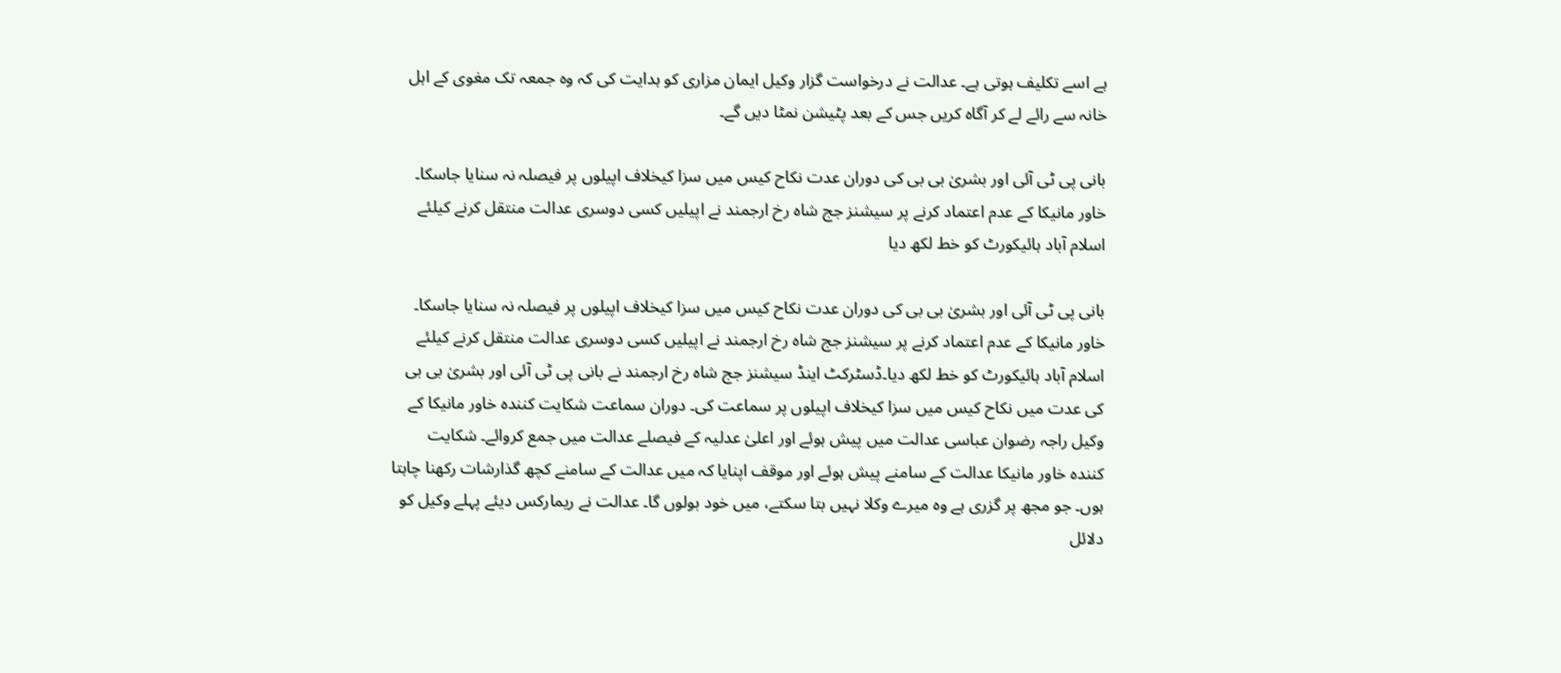ہے اسے تکلیف ہوتی ہے۔ عدالت نے درخواست گزار وکیل ایمان مزاری کو ہدایت کی کہ وہ جمعہ تک مغوی کے اہل خانہ سے رائے لے کر آگاہ کریں جس کے بعد پٹیشن نمٹا دیں گے۔

بانی پی ٹی آئی اور بشریٰ بی بی کی دوران عدت نکاح کیس میں سزا کیخلاف اپیلوں پر فیصلہ نہ سنایا جاسکا۔ خاور مانیکا کے عدم اعتماد کرنے پر سیشنز جج شاہ رخ ارجمند نے اپیلیں کسی دوسری عدالت منتقل کرنے کیلئے اسلام آباد ہائیکورٹ کو خط لکھ دیا

بانی پی ٹی آئی اور بشریٰ بی بی کی دوران عدت نکاح کیس میں سزا کیخلاف اپیلوں پر فیصلہ نہ سنایا جاسکا۔ خاور مانیکا کے عدم اعتماد کرنے پر سیشنز جج شاہ رخ ارجمند نے اپیلیں کسی دوسری عدالت منتقل کرنے کیلئے اسلام آباد ہائیکورٹ کو خط لکھ دیا۔ڈسٹرکٹ اینڈ سیشنز جج شاہ رخ ارجمند نے بانی پی ٹی آئی اور بشریٰ بی بی کی عدت میں نکاح کیس میں سزا کیخلاف اپیلوں پر سماعت کی۔ دوران سماعت شکایت کنندہ خاور مانیکا کے وکیل راجہ رضوان عباسی عدالت میں پیش ہوئے اور اعلیٰ عدلیہ کے فیصلے عدالت میں جمع کروائے۔ شکایت کنندہ خاور مانیکا عدالت کے سامنے پیش ہوئے اور موقف اپنایا کہ میں عدالت کے سامنے کچھ گذارشات رکھنا چاہتا ہوں۔ جو مجھ پر گزری ہے وہ میرے وکلا نہیں بتا سکتے، میں خود بولوں گا۔ عدالت نے ریمارکس دیئے پہلے وکیل کو دلائل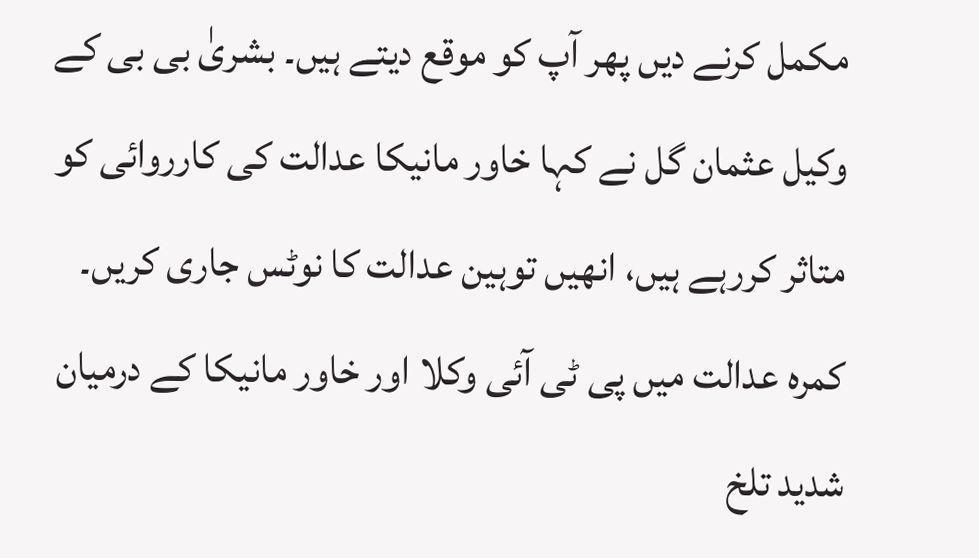مکمل کرنے دیں پھر آپ کو موقع دیتے ہیں۔ بشریٰ بی بی کے وکیل عثمان گل نے کہا خاور مانیکا عدالت کی کارروائی کو متاثر کررہے ہیں، انھیں توہین عدالت کا نوٹس جاری کریں۔ کمرہ عدالت میں پی ٹی آئی وکلا اور خاور مانیکا کے درمیان شدید تلخ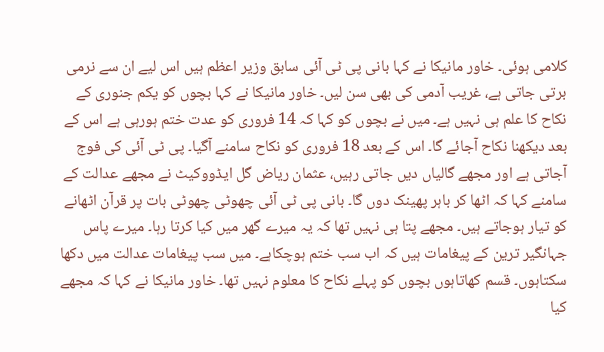کلامی ہوئی۔ خاور مانیکا نے کہا بانی پی ٹی آئی سابق وزیر اعظم ہیں اس لیے ان سے نرمی برتی جاتی ہے، غریب آدمی کی بھی سن لیں۔ خاور مانیکا نے کہا بچوں کو یکم جنوری کے نکاح کا علم ہی نہیں ہے۔ میں نے بچوں کو کہا کہ 14 فروری کو عدت ختم ہورہی ہے اس کے بعد دیکھنا نکاح آجائے گا۔ اس کے بعد 18 فروری کو نکاح سامنے آگیا۔ پی ٹی آئی کی فوج آجاتی ہے اور مجھے گالیاں دیں جاتی رہیں، عثمان ریاض گل ایڈووکیٹ نے مجھے عدالت کے سامنے کہا کہ اٹھا کر باہر پھینک دوں گا۔ بانی پی ٹی آئی چھوٹی چھوٹی بات پر قرآن اٹھانے کو تیار ہوجاتے ہیں۔ مجھے پتا ہی نہیں تھا کہ یہ میرے گھر میں کیا کرتا رہا۔ میرے پاس جہانگیر ترین کے پیغامات ہیں کہ اب سب ختم ہوچکاہے۔ میں سب پیغامات عدالت میں دکھا سکتاہوں۔ قسم کھاتاہوں بچوں کو پہلے نکاح کا معلوم نہیں تھا۔ خاور مانیکا نے کہا کہ مجھے کیا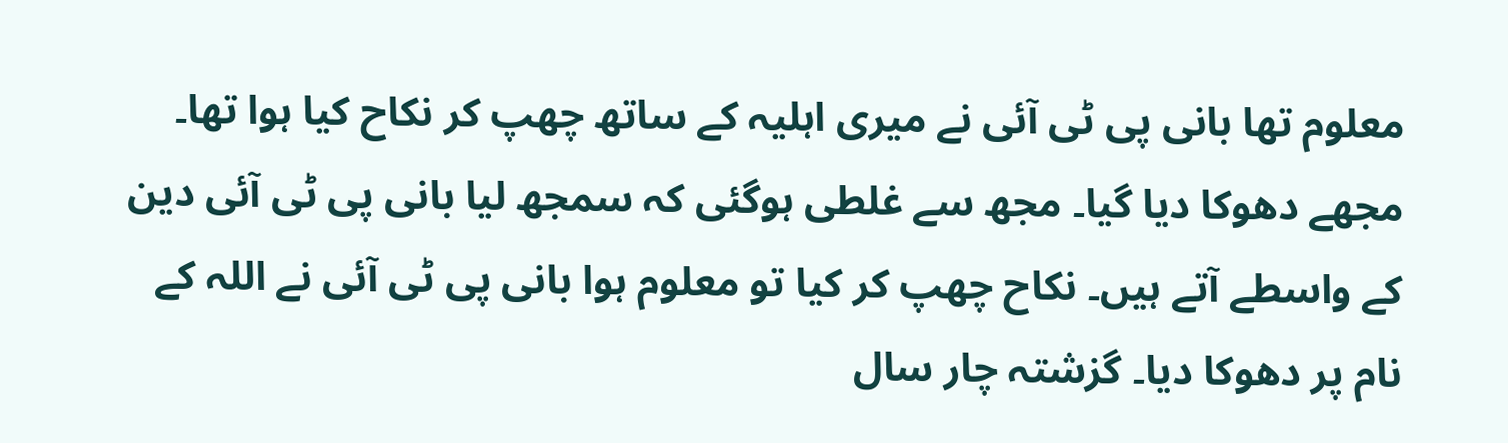معلوم تھا بانی پی ٹی آئی نے میری اہلیہ کے ساتھ چھپ کر نکاح کیا ہوا تھا۔ مجھے دھوکا دیا گیا۔ مجھ سے غلطی ہوگئی کہ سمجھ لیا بانی پی ٹی آئی دین کے واسطے آتے ہیں۔ نکاح چھپ کر کیا تو معلوم ہوا بانی پی ٹی آئی نے اللہ کے نام پر دھوکا دیا۔ گزشتہ چار سال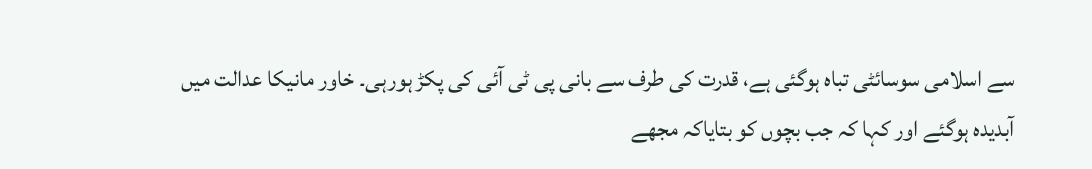سے اسلامی سوسائٹی تباہ ہوگئی ہے، قدرت کی طرف سے بانی پی ٹی آئی کی پکڑ ہورہی۔ خاور مانیکا عدالت میں آبدیدہ ہوگئے اور کہا کہ جب بچوں کو بتایاکہ مجھے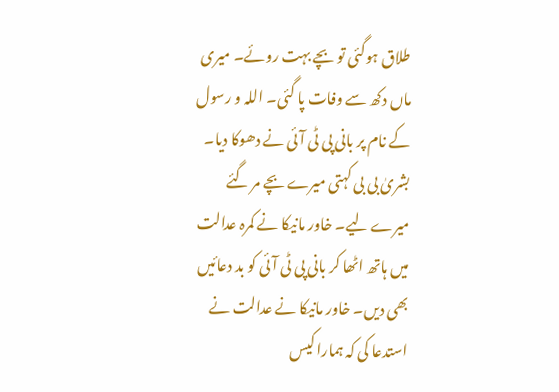طلاق ہوگئی تو بچے بہت روئے۔ میری ماں دکھ سے وفات پا گئی۔ اللہ و رسول کے نام پر بانی پی ٹی آئی نے دھوکا دیا۔ بشریٰ بی بی کہتی میرے بچے مر گئے میرے لیے۔ خاور مانیکا نے کمرہ عدالت میں ہاتھ اٹھا کر بانی پی ٹی آئی کو بد دعائیں بھی دیں۔ خاور مانیکا نے عدالت نے استدعا کی کہ ہمارا کیس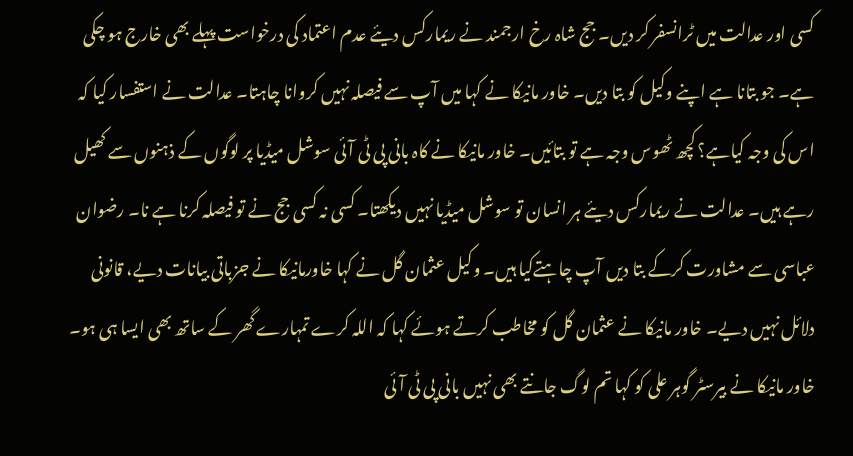کسی اور عدالت میں ٹرانسفر کر دیں۔ جج شاہ رخ ارجمند نے ریمارکس دیئے عدم اعتماد کی درخواست پہلے بھی خارج ہو چکی ہے۔ جو بتانا ہے اپنے وکیل کو بتا دیں۔ خاور مانیکا نے کہا میں آپ سے فیصلہ نہیں کروانا چاہتا۔ عدالت نے استفسار کیا کہ اس کی وجہ کیاہے؟ کچھ ٹھوس وجہ ہے تو بتائیں۔ خاور مانیکا نے کاہ بانی پی ٹی آئی سوشل میڈیا پر لوگوں کے ذہنوں سے کھیل رہے ہیں۔ عدالت نے ریمارکس دیئے ہر انسان تو سوشل میڈیا نہیں دیکھتا۔ کسی نہ کسی جج نے تو فیصلہ کرنا ہے نا۔ رضوان عباسی سے مشاورت کرکے بتا دیں آپ چاہتےکیا ہیں۔ وکیل عثمان گل نے کہا خاورمانیکا نے جزباتی بیانات دیے، قانونی دلائل نہیں دیے۔ خاور مانیکا نے عثمان گل کو مخاطب کرتے ہوئے کہا کہ اللہ کرے تمہارے گھر کے ساتھ بھی ایسا ہی ہو۔ خاور مانیکا نے بیرسٹر گوہر علی کو کہا تم لوگ جانتے بھی نہیں بانی پی ٹی آئی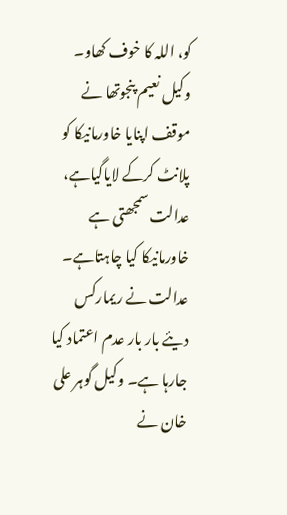کو، اللہ کا خوف کھاو۔ وکیل نعیم پنجوتھا نے موقف اپنایا خاورمانیکا کو پلانٹ کرکے لایاگیاہے، عدالت سمجھتی ہے خاورمانیکا کیا چاہتاہے۔ عدالت نے ریمارکس دیئے بار بار عدم اعتماد کیا جارہا ہے۔ وکیل گوہر علی خان نے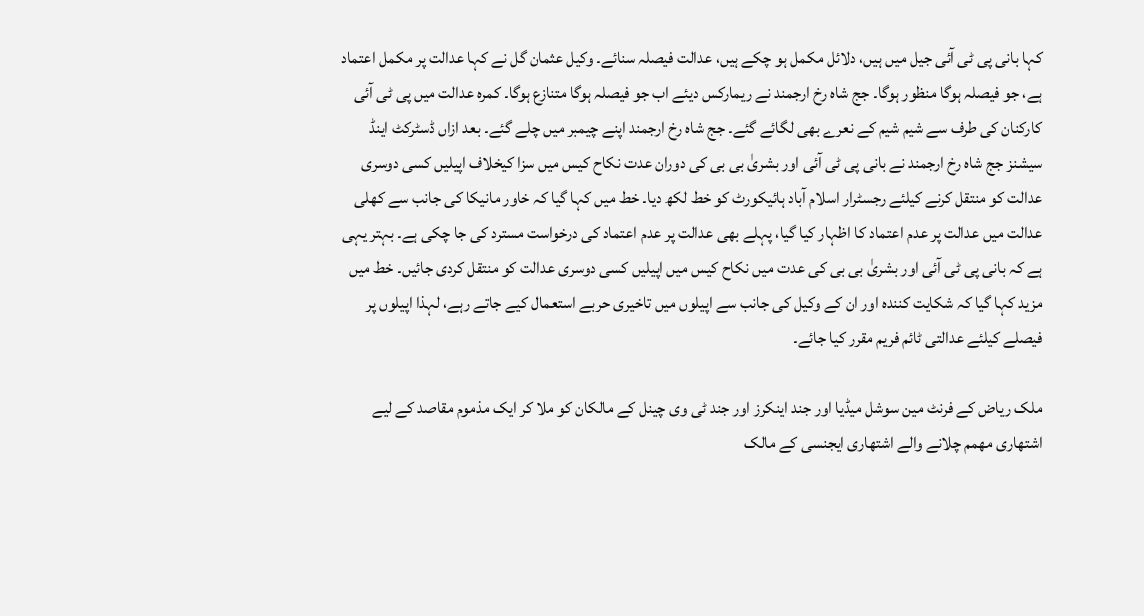کہا بانی پی ٹی آئی جیل میں ہیں، دلائل مکمل ہو چکے ہیں، عدالت فیصلہ سنائے۔ وکیل عثمان گل نے کہا عدالت پر مکمل اعتماد ہے، جو فیصلہ ہوگا منظور ہوگا۔ جج شاہ رخ ارجمند نے ریمارکس دیئے اب جو فیصلہ ہوگا متنازع ہوگا۔ کمرہ عدالت میں پی ٹی آئی کارکنان کی طرف سے شیم شیم کے نعرے بھی لگائے گئے۔ جج شاہ رخ ارجمند اپنے چیمبر میں چلے گئے۔ بعد ازاں ڈسٹرکٹ اینڈ سیشنز جج شاہ رخ ارجمند نے بانی پی ٹی آئی اور بشریٰ بی بی کی دوران عدت نکاح کیس میں سزا کیخلاف اپیلیں کسی دوسری عدالت کو منتقل کرنے کیلئے رجسٹرار اسلام آباد ہائیکورٹ کو خط لکھ دیا۔ خط میں کہا گیا کہ خاور مانیکا کی جانب سے کھلی عدالت میں عدالت پر عدم اعتماد کا اظہار کیا گیا، پہلے بھی عدالت پر عدم اعتماد کی درخواست مسترد کی جا چکی ہے۔ بہتر یہی ہے کہ بانی پی ٹی آئی اور بشریٰ بی بی کی عدت میں نکاح کیس میں اپیلیں کسی دوسری عدالت کو منتقل کردی جائیں۔ خط میں مزید کہا گیا کہ شکایت کنندہ اور ان کے وکیل کی جانب سے اپیلوں میں تاخیری حربے استعمال کیے جاتے رہے، لہذا اپیلوں پر فیصلے کیلئے عدالتی ٹائم فریم مقرر کیا جائے۔

ملک ریاض کے فرنٹ مین سوشل میڈیا اور جند اینکرز اور جند ٹی وی چینل کے مالکان کو ملا کر ایک مذموم مقاصد کے لیے اشتھاری مھمم چلانے والے اشتھاری ایجنسی کے مالک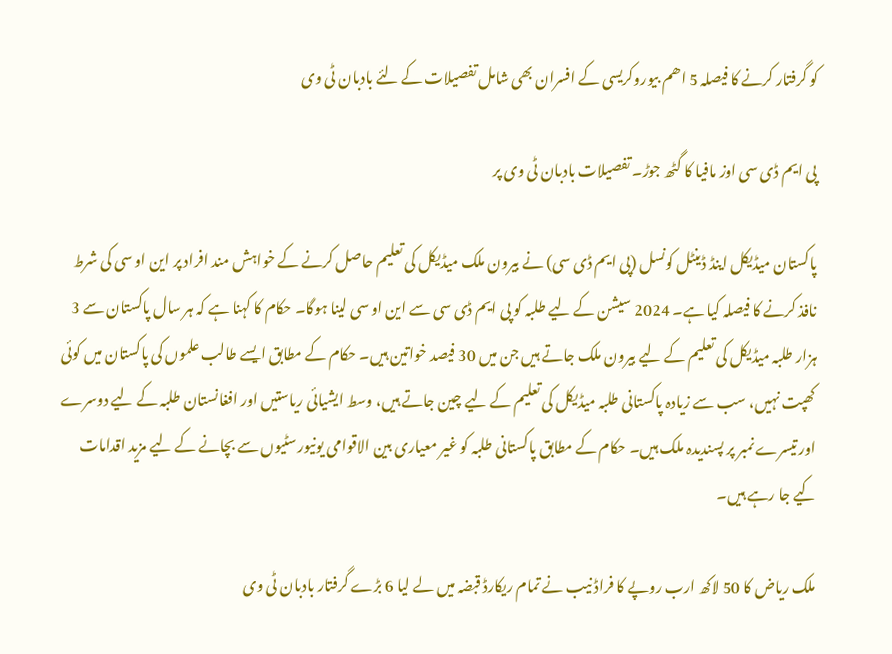کو گرفتار کرنے کا فیصلہ 5 اھم بیوروکریسی کے افسران بھی شامل تفصیلات کے لئے بادبان ٹی وی

پی ایم ڈی سی اوز مافیا کا گٹھ جوڑ۔ تفصیلات بادبان ٹی وی پر

پاکستان میڈیکل اینڈ ڈینٹل کونسل (پی ایم ڈی سی) نے بیرون ملک میڈیکل کی تعلیم حاصل کرنے کے خواہش مند افراد پر این او سی کی شرط نافذ کرنے کا فیصلہ کیا ہے۔ 2024 سیشن کے لیے طلبہ کو پی ایم ڈی سی سے این او سی لینا ہوگا۔ حکام کا کہنا ہے کہ ہر سال پاکستان سے 3 ہزار طلبہ میڈیکل کی تعلیم کے لیے بیرون ملک جاتے ہیں جن میں 30 فیصد خواتین ہیں۔ حکام کے مطابق ایسے طالب علموں کی پاکستان میں کوئی کھپت نہیں، سب سے زیادہ پاکستانی طلبہ میڈیکل کی تعلیم کے لیے چین جاتے ہیں، وسط ایشیائی ریاستیں اور افغانستان طلبہ کے لیے دوسرے اور تیسرے نمبر پر پسندیدہ ملک ہیں۔ حکام کے مطابق پاکستانی طلبہ کو غیر معیاری بین الاقوامی یونیورسٹیوں سے بچانے کے لیے مزید اقدامات کیے جا رہے ہیں۔

ملک ریاض کا 50 لاکھ ارب روپے کا فراڈ نیب نے تمام ریکارڈ قبضہ میں لے لیا 6 بڑے گرفتار بادبان ٹی وی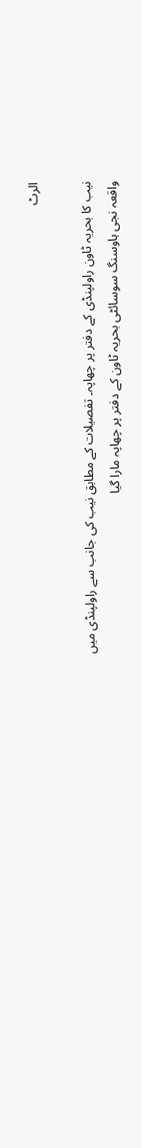الرٹ

نیب کا بحریہ ٹاون راولپنڈی کے دفتر پر چھاپہ۔ تفصیلات کے مطابق نیب کی جانب سے راولپنڈی میں واقعہ نجی ہاوسنگ سوسائٹی بحریہ ٹاون کے دفتر پر چھاپہ مارا گیا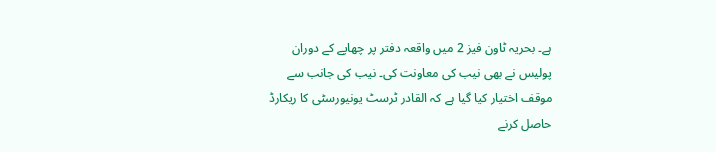ہے۔ بحریہ ٹاون فیز 2 میں واقعہ دفتر پر چھاپے کے دوران پولیس نے بھی نیب کی معاونت کی۔ نیب کی جانب سے موقف اختیار کیا گیا ہے کہ القادر ٹرسٹ یونیورسٹی کا ریکارڈ حاصل کرنے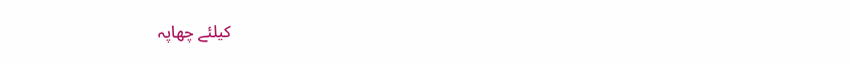کیلئے چھاپہ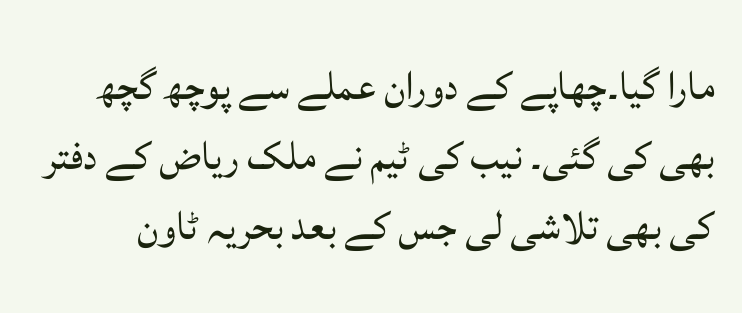مارا گیا۔چھاپے کے دوران عملے سے پوچھ گچھ بھی کی گئی۔ نیب کی ٹیم نے ملک ریاض کے دفتر کی بھی تلاشی لی جس کے بعد بحریہ ٹاون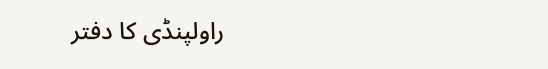راولپنڈی کا دفتر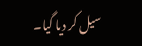سیل کر دیا گیا۔